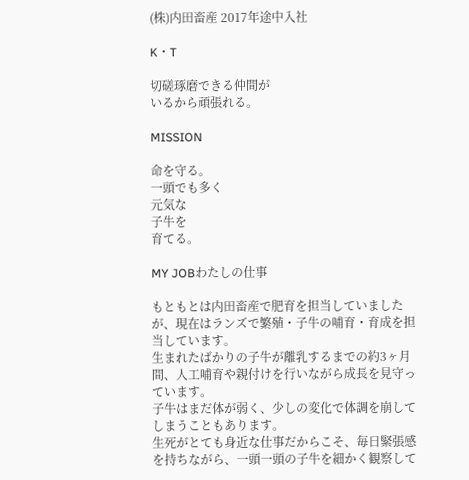(株)内田畜産 2017年途中入社

K・T

切磋琢磨できる仲間が
いるから頑張れる。

MISSION

命を守る。
一頭でも多く
元気な
子牛を
育てる。

MY JOBわたしの仕事

もともとは内田畜産で肥育を担当していましたが、現在はランズで繁殖・子牛の哺育・育成を担当しています。
生まれたばかりの子牛が離乳するまでの約3ヶ月間、人工哺育や親付けを行いながら成長を見守っています。
子牛はまだ体が弱く、少しの変化で体調を崩してしまうこともあります。
生死がとても身近な仕事だからこそ、毎日緊張感を持ちながら、一頭一頭の子牛を細かく観察して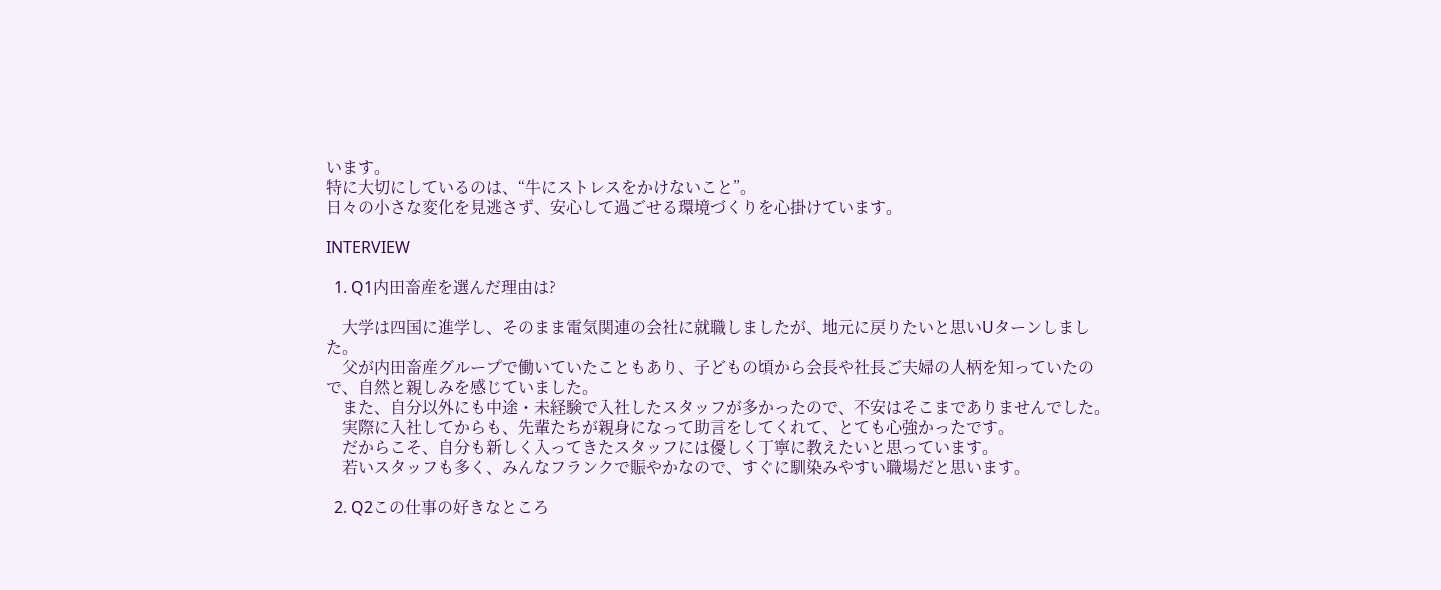います。
特に大切にしているのは、“牛にストレスをかけないこと”。
日々の小さな変化を見逃さず、安心して過ごせる環境づくりを心掛けています。

INTERVIEW

  1. Q1内田畜産を選んだ理由は?

    大学は四国に進学し、そのまま電気関連の会社に就職しましたが、地元に戻りたいと思いUターンしました。
    父が内田畜産グループで働いていたこともあり、子どもの頃から会長や社長ご夫婦の人柄を知っていたので、自然と親しみを感じていました。
    また、自分以外にも中途・未経験で入社したスタッフが多かったので、不安はそこまでありませんでした。
    実際に入社してからも、先輩たちが親身になって助言をしてくれて、とても心強かったです。
    だからこそ、自分も新しく入ってきたスタッフには優しく丁寧に教えたいと思っています。
    若いスタッフも多く、みんなフランクで賑やかなので、すぐに馴染みやすい職場だと思います。

  2. Q2この仕事の好きなところ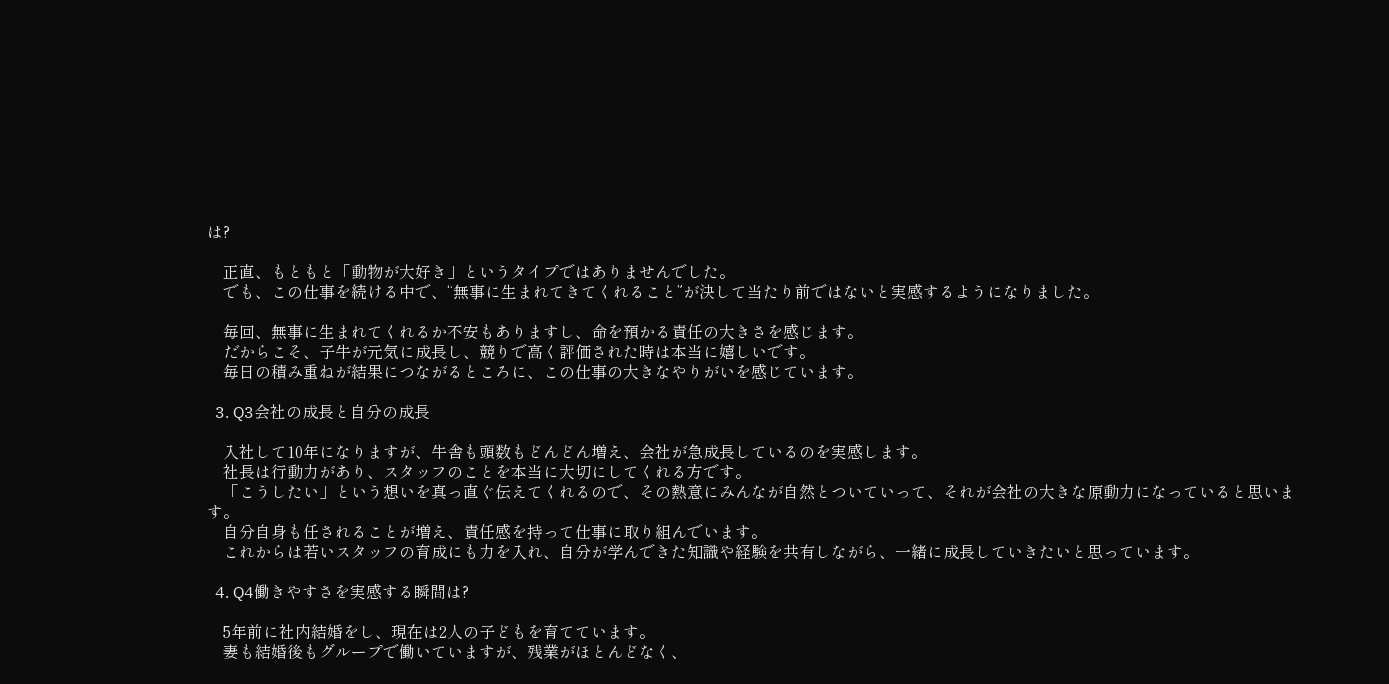は?

    正直、もともと「動物が大好き」というタイプではありませんでした。
    でも、この仕事を続ける中で、“無事に生まれてきてくれること”が決して当たり前ではないと実感するようになりました。

    毎回、無事に生まれてくれるか不安もありますし、命を預かる責任の大きさを感じます。
    だからこそ、子牛が元気に成長し、競りで高く評価された時は本当に嬉しいです。
    毎日の積み重ねが結果につながるところに、この仕事の大きなやりがいを感じています。

  3. Q3会社の成長と自分の成長

    入社して10年になりますが、牛舎も頭数もどんどん増え、会社が急成長しているのを実感します。
    社長は行動力があり、スタッフのことを本当に大切にしてくれる方です。
    「こうしたい」という想いを真っ直ぐ伝えてくれるので、その熱意にみんなが自然とついていって、それが会社の大きな原動力になっていると思います。
    自分自身も任されることが増え、責任感を持って仕事に取り組んでいます。
    これからは若いスタッフの育成にも力を入れ、自分が学んできた知識や経験を共有しながら、一緒に成長していきたいと思っています。

  4. Q4働きやすさを実感する瞬間は?

    5年前に社内結婚をし、現在は2人の子どもを育てています。
    妻も結婚後もグループで働いていますが、残業がほとんどなく、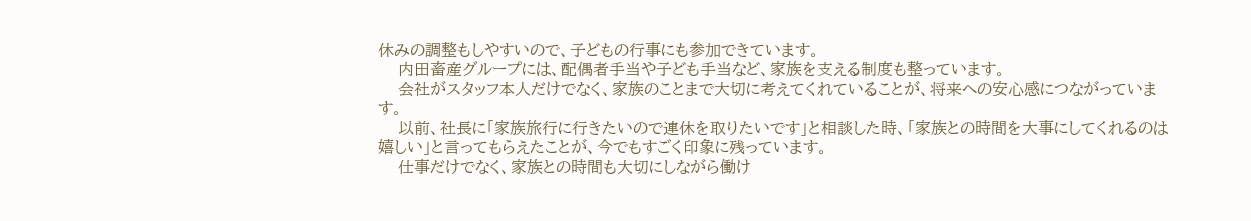休みの調整もしやすいので、子どもの行事にも参加できています。
    内田畜産グループには、配偶者手当や子ども手当など、家族を支える制度も整っています。
    会社がスタッフ本人だけでなく、家族のことまで大切に考えてくれていることが、将来への安心感につながっています。
    以前、社長に「家族旅行に行きたいので連休を取りたいです」と相談した時、「家族との時間を大事にしてくれるのは嬉しい」と言ってもらえたことが、今でもすごく印象に残っています。
    仕事だけでなく、家族との時間も大切にしながら働け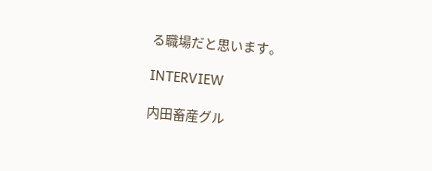る職場だと思います。

INTERVIEW

内田畜産グル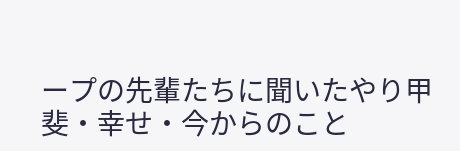ープの先輩たちに聞いたやり甲斐・幸せ・今からのこと